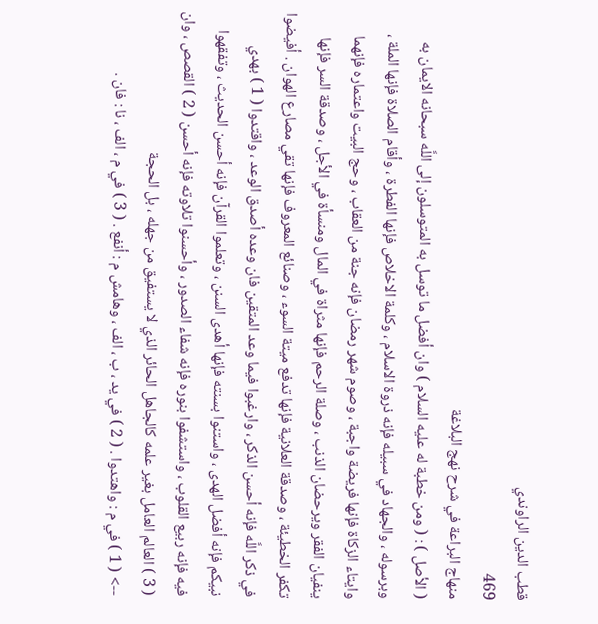قطب الدين الراوندي
469
منهاج البراعة في شرح نهج البلاغة
( الأصل ) : ( ومن خطبة له عليه السلام ) وان أفضل ما توسل به المتوسلون إلى اللَّه سبحانه الايمان به وبرسوله ، والجهاد في سبيله فإنه ذروة الاسلام ، وكلمة الاخلاص فإنها الفطرة ، وأقام الصلاة فإنها الملة ، وايتاء الزكاة فإنها فريضة واجبة ، وصوم شهر رمضان فإنه جنة من العقاب ، وحج البيت واعتماره فإنهما ينفيان الفقر ويرحضان الذنب ، وصلة الرحم فإنها مثراة في المال ومنسأة في الأجل ، وصدقة السر فإنها تكفر الخطيئة ، وصدقة العلانية فإنها تدفع ميتة السوء ، وصنائع المعروف فإنها تقي مصارع الهوان . أفيضوا في ذكر اللَّه فإنه أحسن الذكر ، وارغبوا فيما وعد المتقين فان وعده أصدق الوعد ، واقتدوا ( 1 ) بهدي نبيكم فإنه أفضل الهدى ، واستنوا بسنته فإنها أهدى السنن ، وتعلموا القرآن فإنه أحسن الحديث ، وتفقهوا فيه فإنه ربيع القلوب ، واستشفوا بنوره فإنه شفاء الصدور ، وأحسنوا تلاوته فإنه أحسن ( 2 ) القصص ، وان ( 3 ) العالم العامل بغير علمه كالجاهل الحائر الذي لا يستفيق من جهله ، بل الحجة
--> ( 1 ) في م : واهتدوا . ( 2 ) في يد ، ب ، الف ، وهامش م : أنفع . ( 3 ) في م ، الف ، نا : فان .